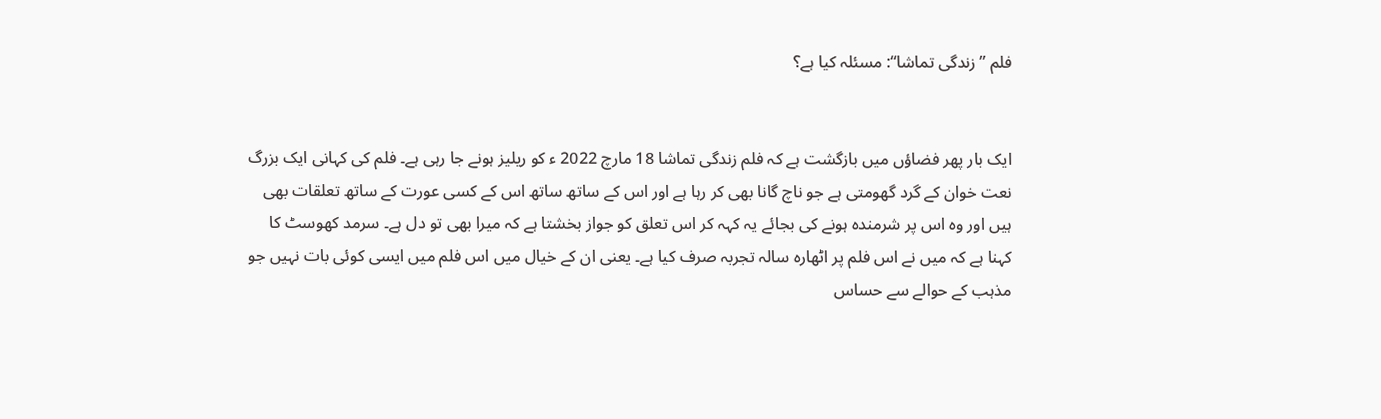فلم ”زندگی تماشا“: مسئلہ کیا ہے؟


ایک بار پھر فضاؤں میں بازگشت ہے کہ فلم زندگی تماشا 18 مارچ 2022 ء کو ریلیز ہونے جا رہی ہے۔ فلم کی کہانی ایک بزرگ نعت خوان کے گرد گھومتی ہے جو ناچ گانا بھی کر رہا ہے اور اس کے ساتھ ساتھ اس کے کسی عورت کے ساتھ تعلقات بھی ہیں اور وہ اس پر شرمندہ ہونے کی بجائے یہ کہہ کر اس تعلق کو جواز بخشتا ہے کہ میرا بھی تو دل ہے۔ سرمد کھوسٹ کا کہنا ہے کہ میں نے اس فلم پر اٹھارہ سالہ تجربہ صرف کیا ہے۔ یعنی ان کے خیال میں اس فلم میں ایسی کوئی بات نہیں جو مذہب کے حوالے سے حساس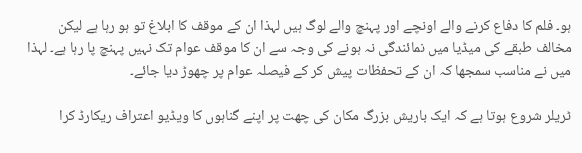ہو۔ فلم کا دفاع کرنے والے اونچے اور پہنچ والے لوگ ہیں لہذا ان کے موقف کا ابلاغ تو ہو رہا ہے لیکن مخالف طبقے کی میڈیا میں نمائندگی نہ ہونے کی وجہ سے ان کا موقف عوام تک نہیں پہنچ پا رہا ہے۔ لہذا میں نے مناسب سمجھا کہ ان کے تحفظات پیش کر کے فیصلہ عوام پر چھوڑ دیا جائے۔

ٹریلر شروع ہوتا ہے کہ ایک باریش بزرگ مکان کی چھت پر اپنے گناہوں کا ویڈیو اعتراف ریکارڈ کرا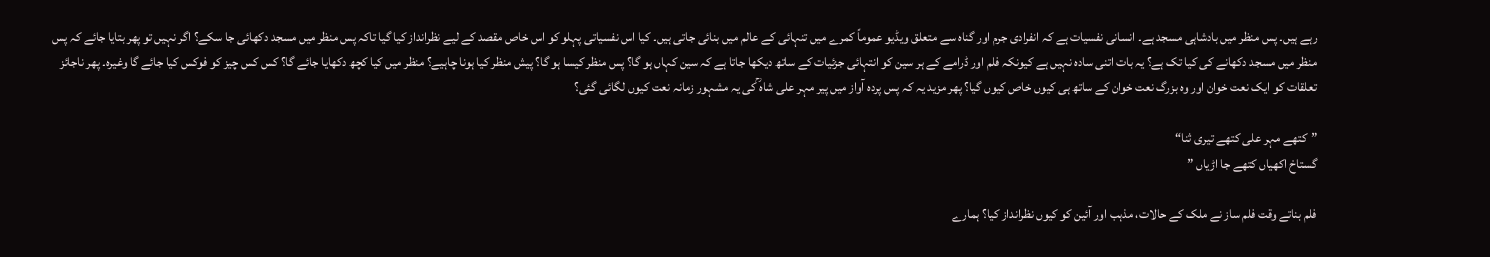رہے ہیں۔ پس منظر میں بادشاہی مسجد ہے۔ انسانی نفسیات ہے کہ انفرادی جرم اور گناہ سے متعلق ویڈیو عموماً کمرے میں تنہائی کے عالم میں بنائی جاتی ہیں۔ کیا اس نفسیاتی پہلو کو اس خاص مقصد کے لیے نظرانداز کیا گیا تاکہ پس منظر میں مسجد دکھائی جا سکے؟ اگر نہیں تو پھر بتایا جائے کہ پس منظر میں مسجد دکھانے کی کیا تک ہے؟ یہ بات اتنی سادہ نہیں ہے کیونکہ فلم اور ڈرامے کے ہر سین کو انتہائی جزئیات کے ساتھ دیکھا جاتا ہے کہ سین کہاں ہو گا؟ پس منظر کیسا ہو گا؟ پیش منظر کیا ہونا چاہیے؟ منظر میں کیا کچھ دکھایا جائے گا؟ کس کس چیز کو فوکس کیا جائے گا وغیرہ۔ پھر ناجائز تعلقات کو ایک نعت خوان اور وہ بزرگ نعت خوان کے ساتھ ہی کیوں خاص کیوں گیا؟ پھر مزید یہ کہ پس پردہ آواز میں پیر مہر علی شاہ ؒکی یہ مشہور زمانہ نعت کیوں لگائی گئی؟

”کتھے مہر علی کتھے تیری ثنا“
گستاخ اکھیاں کتھے جا اڑیاں ”

فلم بناتے وقت فلم ساز نے ملک کے حالات، مذہب اور آئین کو کیوں نظرانداز کیا؟ ہمارے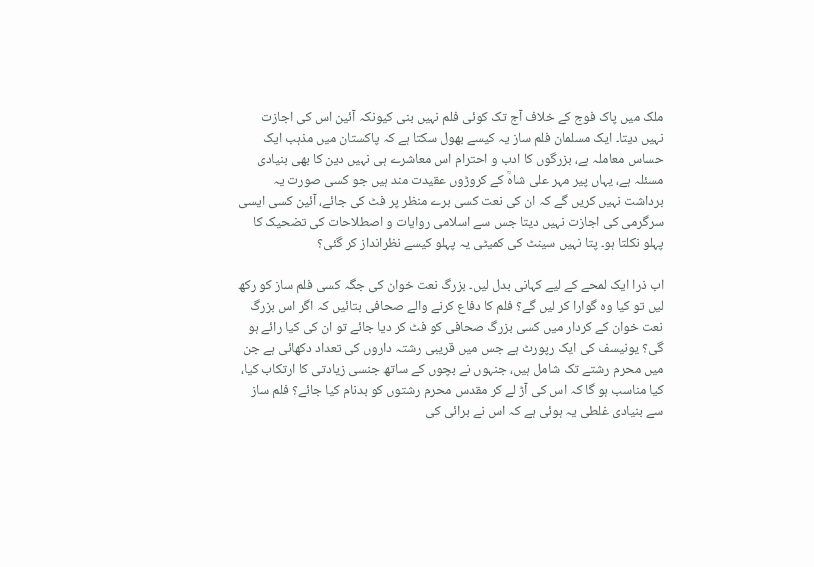ملک میں پاک فوج کے خلاف آج تک کوئی فلم نہیں بنی کیونکہ آئین اس کی اجازت نہیں دیتا۔ ایک مسلمان فلم ساز یہ کیسے بھول سکتا ہے کہ پاکستان میں مذہب ایک حساس معاملہ ہے، بزرگوں کا ادب و احترام اس معاشرے ہی نہیں دین کا بھی بنیادی مسئلہ ہے، یہاں پیر مہر علی شاہؒ کے کروڑوں عقیدت مند ہیں جو کسی صورت یہ برداشت نہیں کریں گے کہ ان کی نعت کسی برے منظر پر فٹ کی جائے، آئین کسی ایسی سرگرمی کی اجازت نہیں دیتا جس سے اسلامی روایات و اصطلاحات کی تضحیک کا پہلو نکلتا ہو۔ پتا نہیں سینٹ کی کمیٹی یہ پہلو کیسے نظرانداز کر گئی؟

اب ذرا ایک لمحے کے لیے کہانی بدل لیں۔ بزرگ نعت خوان کی جگہ کسی فلم ساز کو رکھ لیں تو کیا وہ گوارا کر لیں گے؟ فلم کا دفاع کرنے والے صحافی بتائیں کہ اگر اس بزرگ نعت خوان کے کردار میں کسی بزرگ صحافی کو فٹ کر دیا جائے تو ان کی کیا رائے ہو گی؟ یونیسف کی ایک رپورٹ ہے جس میں قریبی رشتہ داروں کی تعداد دکھائی ہے جن میں محرم رشتے تک شامل ہیں، جنہوں نے بچوں کے ساتھ جنسی زیادتی کا ارتکاب کیا، کیا مناسب ہو گا کہ اس کی آڑ لے کر مقدس محرم رشتوں کو بدنام کیا جائے؟ فلم ساز سے بنیادی غلطی یہ ہوئی ہے کہ اس نے برائی کی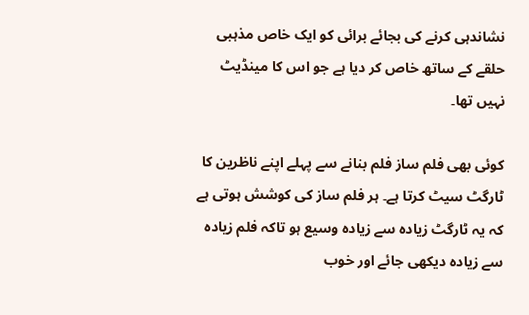نشاندہی کرنے کی بجائے برائی کو ایک خاص مذہبی حلقے کے ساتھ خاص کر دیا ہے جو اس کا مینڈیٹ نہیں تھا۔

کوئی بھی فلم ساز فلم بنانے سے پہلے اپنے ناظرین کا ٹارگٹ سیٹ کرتا ہے۔ ہر فلم ساز کی کوشش ہوتی ہے کہ یہ ٹارگٹ زیادہ سے زیادہ وسیع ہو تاکہ فلم زیادہ سے زیادہ دیکھی جائے اور خوب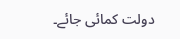دولت کمائی جائے۔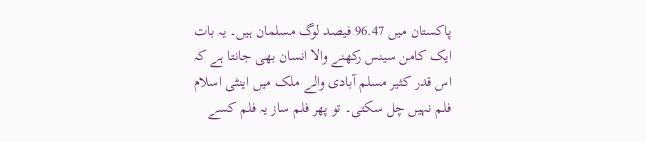پاکستان میں 96.47 فیصد لوگ مسلمان ہیں۔ یہ بات ایک کامن سینس رکھنے والا انسان بھی جانتا ہے کہ اس قدر کثیر مسلم آبادی والے ملک میں اینٹی اسلام فلم نہیں چل سکتی۔ تو پھر فلم ساز یہ فلم کسے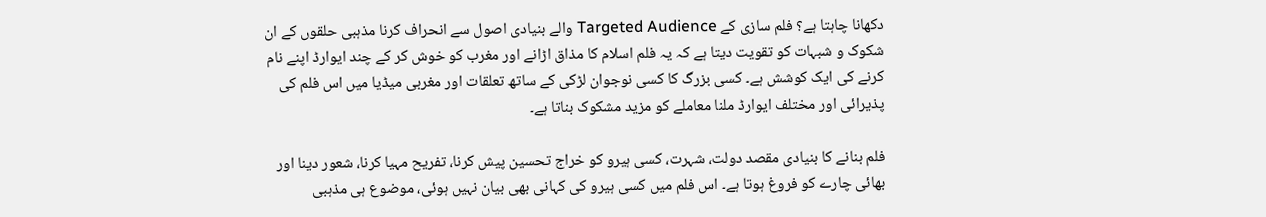دکھانا چاہتا ہے؟ فلم سازی کے Targeted Audience والے بنیادی اصول سے انحراف کرنا مذہبی حلقوں کے ان شکوک و شبہات کو تقویت دیتا ہے کہ یہ فلم اسلام کا مذاق اڑانے اور مغرب کو خوش کر کے چند ایوارڈ اپنے نام کرنے کی ایک کوشش ہے۔ کسی بزرگ کا کسی نوجوان لڑکی کے ساتھ تعلقات اور مغربی میڈیا میں اس فلم کی پذیرائی اور مختلف ایوارڈ ملنا معاملے کو مزید مشکوک بناتا ہے۔

فلم بنانے کا بنیادی مقصد دولت، شہرت، کسی ہیرو کو خراج تحسین پیش کرنا، تفریح مہیا کرنا، شعور دینا اور بھائی چارے کو فروغ ہوتا ہے۔ اس فلم میں کسی ہیرو کی کہانی بھی بیان نہیں ہوئی، موضوع ہی مذہبی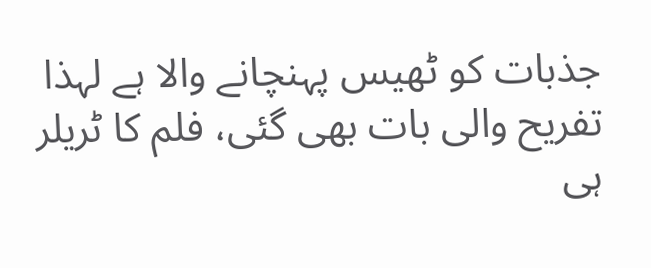جذبات کو ٹھیس پہنچانے والا ہے لہذا تفریح والی بات بھی گئی، فلم کا ٹریلر ہی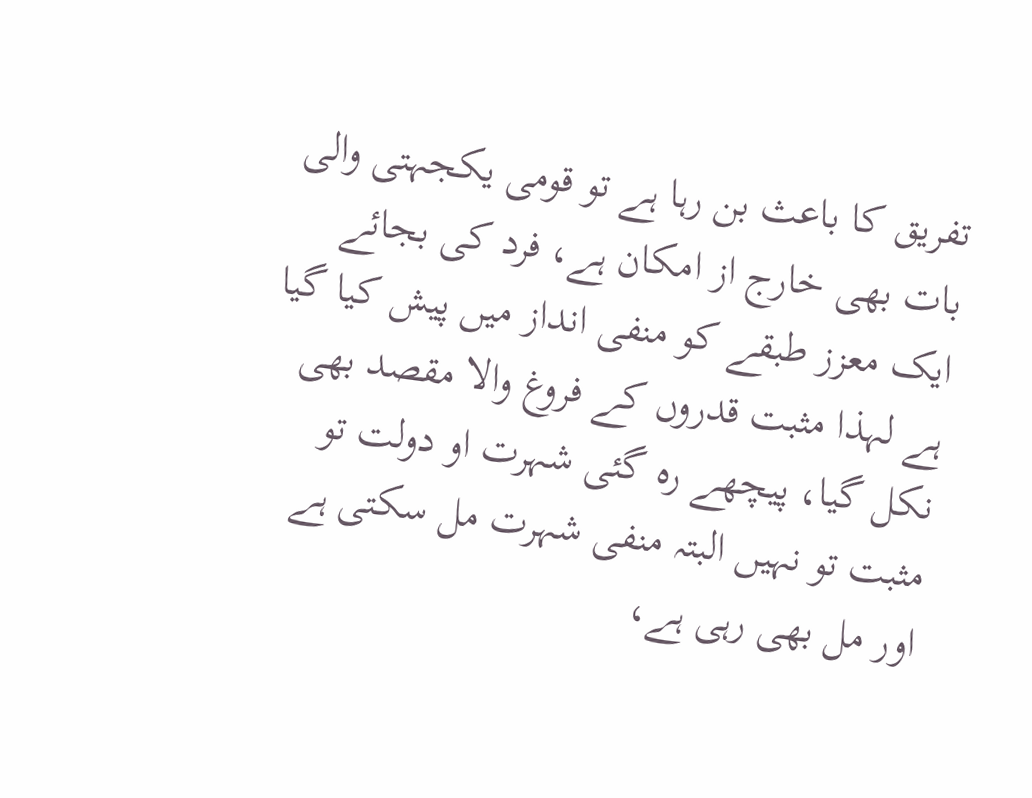تفریق کا باعث بن رہا ہے تو قومی یکجہتی والی بات بھی خارج از امکان ہے، فرد کی بجائے ایک معزز طبقے کو منفی انداز میں پیش کیا گیا ہے لہذا مثبت قدروں کے فروغ والا مقصد بھی نکل گیا، پیچھے رہ گئی شہرت او دولت تو مثبت تو نہیں البتہ منفی شہرت مل سکتی ہے اور مل بھی رہی ہے،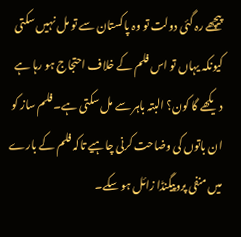پیچھے رہ گئی دولت تو وہ پاکستان سے تو مل نہیں سکتی کیونکہ یہاں تو اس فلم کے خلاف احتجاج ہو رہا ہے دیکھے گا کون؟ البتہ باہر سے مل سکتی ہے۔ فلم ساز کو ان باتوں کی وضاحت کرنی چاہیے تاکہ فلم کے بارے میں منفی پروپیگنڈا زائل ہو سکے۔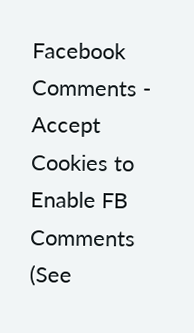Facebook Comments - Accept Cookies to Enable FB Comments (See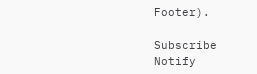Footer).

Subscribe
Notify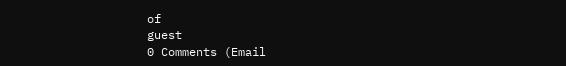of
guest
0 Comments (Email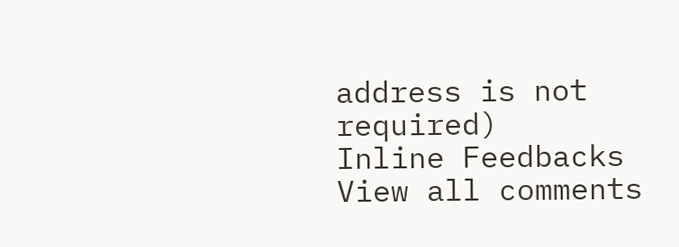address is not required)
Inline Feedbacks
View all comments